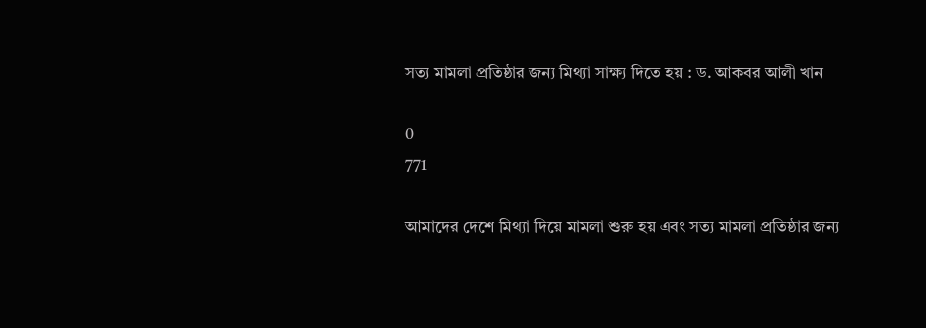সত্য মামলা প্রতিষ্ঠার জন্য মিথ্যা সাক্ষ্য দিতে হয় : ড. আকবর আলী খান

0
771

আমাদের দেশে মিথ্যা দিয়ে মামলা শুরু হয় এবং সত্য মামলা প্রতিষ্ঠার জন্য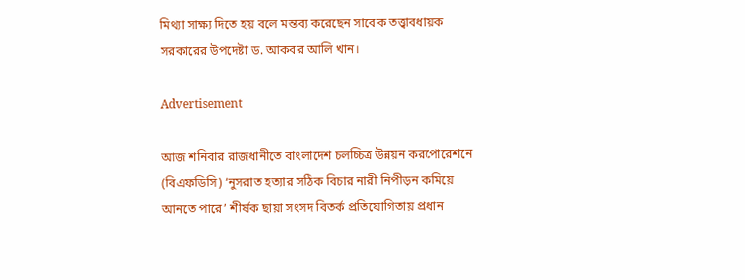মিথ্যা সাক্ষ্য দিতে হয় বলে মন্তব্য করেছেন সাবেক তত্ত্বাবধায়ক সরকারের উপদেষ্টা ড. আকবর আলি খান।

Advertisement

আজ শনিবার রাজধানীতে বাংলাদেশ চলচ্চিত্র উন্নয়ন করপোরেশনে (বিএফডিসি) ‘নুসরাত হত্যার সঠিক বিচার নারী নিপীড়ন কমিয়ে আনতে পারে’ শীর্ষক ছায়া সংসদ বিতর্ক প্রতিযোগিতায় প্রধান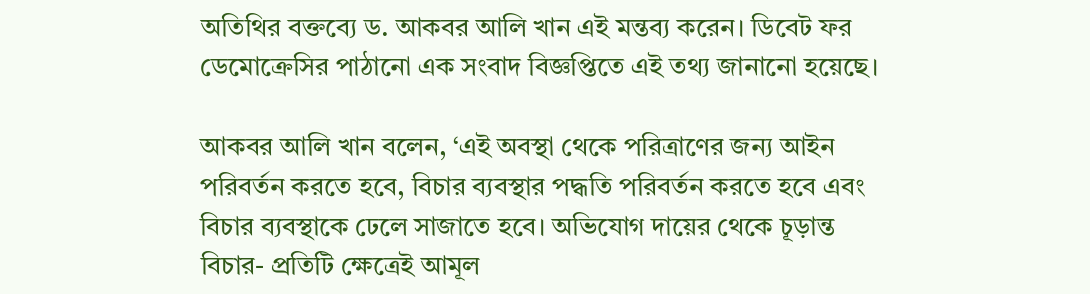অতিথির বক্তব্যে ড. আকবর আলি খান এই মন্তব্য করেন। ডিবেট ফর ডেমোক্রেসির পাঠানো এক সংবাদ বিজ্ঞপ্তিতে এই তথ্য জানানো হয়েছে।

আকবর আলি খান বলেন, ‘এই অবস্থা থেকে পরিত্রাণের জন্য আইন পরিবর্তন করতে হবে, বিচার ব্যবস্থার পদ্ধতি পরিবর্তন করতে হবে এবং বিচার ব্যবস্থাকে ঢেলে সাজাতে হবে। অভিযোগ দায়ের থেকে চূড়ান্ত বিচার- প্রতিটি ক্ষেত্রেই আমূল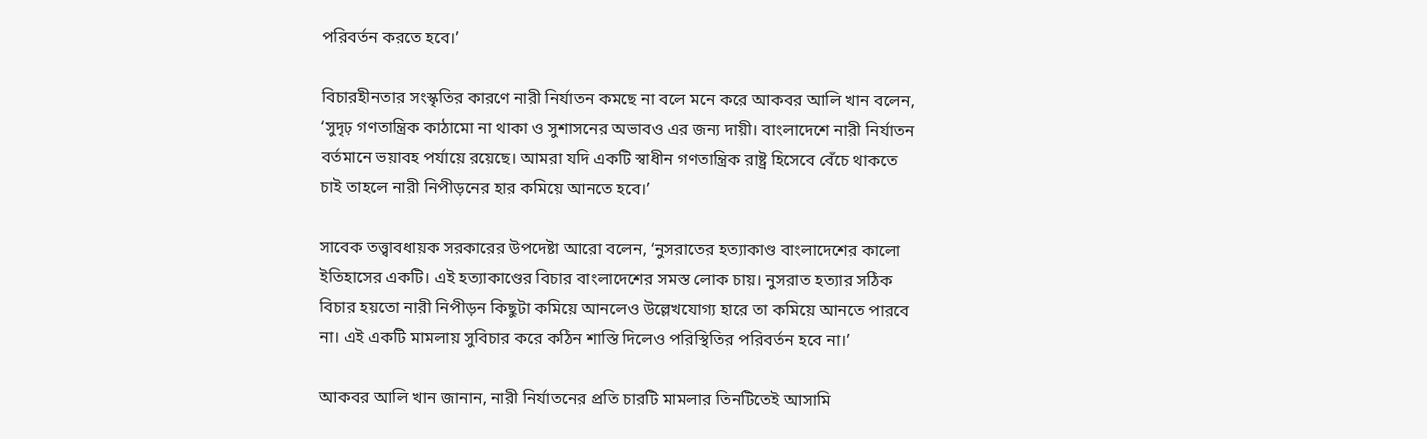পরিবর্তন করতে হবে।’

বিচারহীনতার সংস্কৃতির কারণে নারী নির্যাতন কমছে না বলে মনে করে আকবর আলি খান বলেন, ‘সুদৃঢ় গণতান্ত্রিক কাঠামো না থাকা ও সুশাসনের অভাবও এর জন্য দায়ী। বাংলাদেশে নারী নির্যাতন বর্তমানে ভয়াবহ পর্যায়ে রয়েছে। আমরা যদি একটি স্বাধীন গণতান্ত্রিক রাষ্ট্র হিসেবে বেঁচে থাকতে চাই তাহলে নারী নিপীড়নের হার কমিয়ে আনতে হবে।’

সাবেক তত্ত্বাবধায়ক সরকারের উপদেষ্টা আরো বলেন, ‘নুসরাতের হত্যাকাণ্ড বাংলাদেশের কালো ইতিহাসের একটি। এই হত্যাকাণ্ডের বিচার বাংলাদেশের সমস্ত লোক চায়। নুসরাত হত্যার সঠিক বিচার হয়তো নারী নিপীড়ন কিছুটা কমিয়ে আনলেও উল্লেখযোগ্য হারে তা কমিয়ে আনতে পারবে না। এই একটি মামলায় সুবিচার করে কঠিন শাস্তি দিলেও পরিস্থিতির পরিবর্তন হবে না।’

আকবর আলি খান জানান, নারী নির্যাতনের প্রতি চারটি মামলার তিনটিতেই আসামি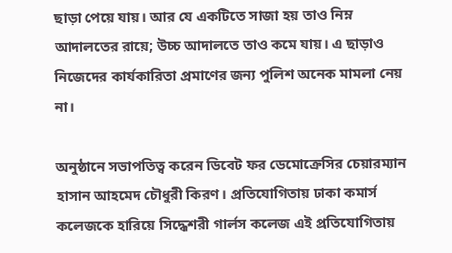ছাড়া পেয়ে যায়। আর যে একটিতে সাজা হয় তাও নিম্ন আদালতের রায়ে; উচ্চ আদালতে তাও কমে যায়। এ ছাড়াও নিজেদের কার্যকারিতা প্রমাণের জন্য পুলিশ অনেক মামলা নেয় না।

অনুষ্ঠানে সভাপতিত্ব করেন ডিবেট ফর ডেমোক্রেসির চেয়ারম্যান হাসান আহমেদ চৌধুরী কিরণ। প্রতিযোগিতায় ঢাকা কমার্স কলেজকে হারিয়ে সিদ্ধেশরী গার্লস কলেজ এই প্রতিযোগিতায়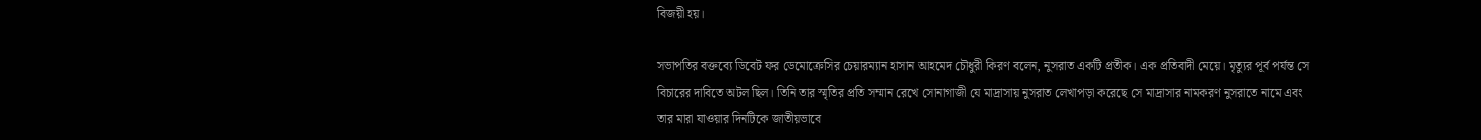বিজয়ী হয়।

সভাপতির বক্তব্যে ডিবেট ফর ডেমোক্রেসির চেয়ারম্যান হাসান আহমেদ চৌধুরী কিরণ বলেন, নুসরাত একটি প্রতীক। এক প্রতিবাদী মেয়ে। মৃত্যুর পূর্ব পর্যন্ত সে বিচারের দাবিতে অটল ছিল। তিনি তার স্মৃতির প্রতি সম্মান রেখে সোনাগাজী যে মাদ্রাসায় নুসরাত লেখাপড়া করেছে সে মাদ্রাসার নামকরণ নুসরাতে নামে এবং তার মারা যাওয়ার দিনটিকে জাতীয়ভাবে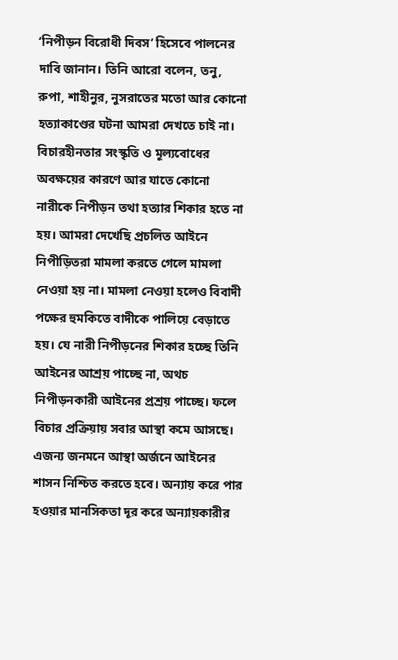‘নিপীড়ন বিরোধী দিবস’ হিসেবে পালনের দাবি জানান। তিনি আরো বলেন, তনু, রুপা, শাহীনুর, নুসরাতের মতো আর কোনো হত্যাকাণ্ডের ঘটনা আমরা দেখতে চাই না। বিচারহীনতার সংস্কৃতি ও মূল্যবোধের অবক্ষয়ের কারণে আর যাতে কোনো নারীকে নিপীড়ন তথা হত্যার শিকার হতে না হয়। আমরা দেখেছি প্রচলিত আইনে নিপীড়িতরা মামলা করতে গেলে মামলা নেওয়া হয় না। মামলা নেওয়া হলেও বিবাদী পক্ষের হুমকিতে বাদীকে পালিয়ে বেড়াতে হয়। যে নারী নিপীড়নের শিকার হচ্ছে তিনি আইনের আশ্রয় পাচ্ছে না, অথচ নিপীড়নকারী আইনের প্রশ্রয় পাচ্ছে। ফলে বিচার প্রক্রিয়ায় সবার আস্থা কমে আসছে। এজন্য জনমনে আস্থা অর্জনে আইনের শাসন নিশ্চিত করতে হবে। অন্যায় করে পার হওয়ার মানসিকতা দূর করে অন্যায়কারীর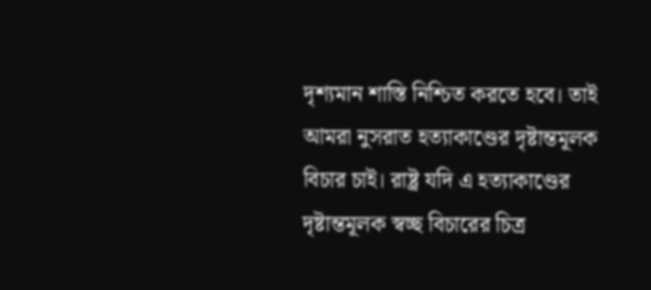দৃশ্যমান শাস্তি নিশ্চিত করতে হবে। তাই আমরা নুসরাত হত্যাকাণ্ডের দৃষ্টান্তমূলক বিচার চাই। রাষ্ট্র যদি এ হত্যাকাণ্ডের দৃষ্টান্তমূলক স্বচ্ছ বিচারের চিত্র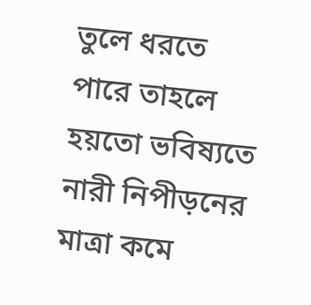তুলে ধরতে পারে তাহলে হয়তো ভবিষ্যতে নারী নিপীড়নের মাত্রা কমে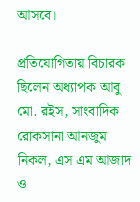আসবে।

প্রতিযোগিতায় বিচারক ছিলেন অধ্যাপক আবু মো. রইস, সাংবাদিক রোকসানা আনজুম নিকল, এস এম আজাদ ও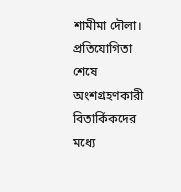শামীমা দৌলা। প্রতিযোগিতা শেষে অংশগ্রহণকারী বিতার্কিকদের মধ্যে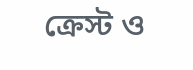ক্রেস্ট ও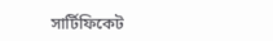সার্টিফিকেট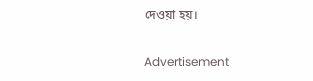দেওয়া হয়।

Advertisement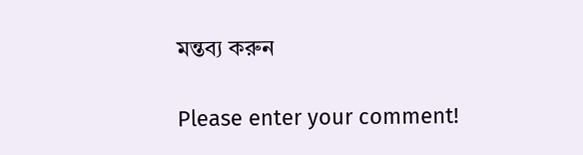মন্তব্য করুন

Please enter your comment!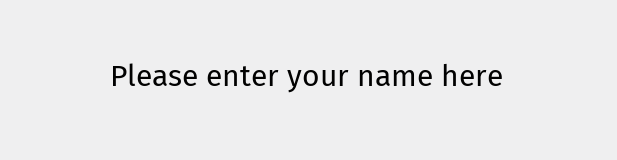Please enter your name here